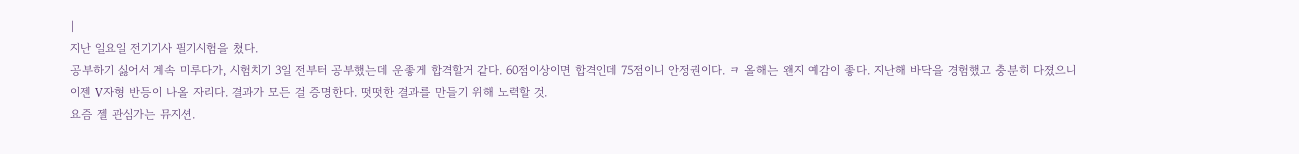|
지난 일요일 전기기사 필기시험을 쳤다.
공부하기 싫어서 계속 미루다가, 시험치기 3일 전부터 공부했는데 운좋게 합격할거 같다. 60점이상이면 합격인데 75점이니 안정권이다. ㅋ 올해는 왠지 예감이 좋다. 지난해 바닥을 경험했고 충분히 다졌으니 이젠 V자형 반등이 나올 자리다. 결과가 모든 걸 증명한다. 떳떳한 결과를 만들기 위해 노력할 것.
요즘 젤 관심가는 뮤지션.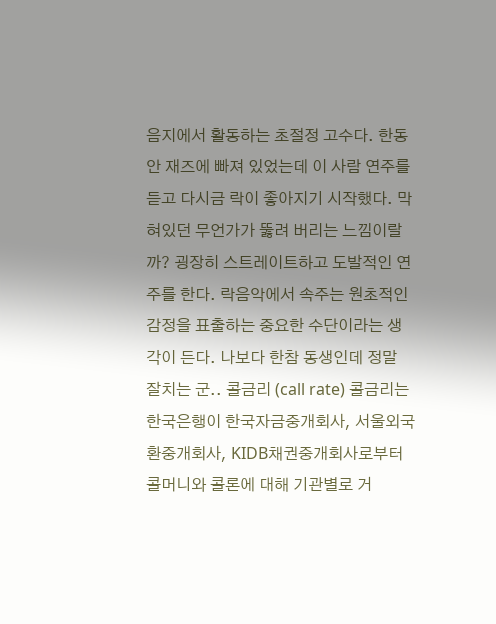음지에서 활동하는 초절정 고수다. 한동안 재즈에 빠져 있었는데 이 사람 연주를 듣고 다시금 락이 좋아지기 시작했다. 막혀있던 무언가가 뚫려 버리는 느낌이랄까? 굉장히 스트레이트하고 도발적인 연주를 한다. 락음악에서 속주는 원초적인 감정을 표출하는 중요한 수단이라는 생각이 든다. 나보다 한참 동생인데 정말 잘치는 군.. 콜금리 (call rate) 콜금리는 한국은행이 한국자금중개회사, 서울외국환중개회사, KIDB채권중개회사로부터 콜머니와 콜론에 대해 기관별로 거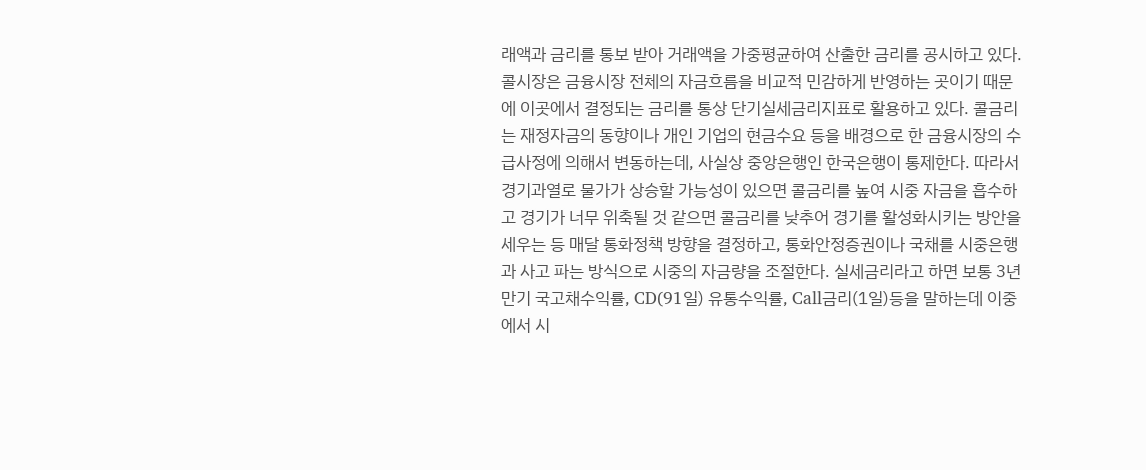래액과 금리를 통보 받아 거래액을 가중평균하여 산출한 금리를 공시하고 있다. 콜시장은 금융시장 전체의 자금흐름을 비교적 민감하게 반영하는 곳이기 때문에 이곳에서 결정되는 금리를 통상 단기실세금리지표로 활용하고 있다. 콜금리는 재정자금의 동향이나 개인 기업의 현금수요 등을 배경으로 한 금융시장의 수급사정에 의해서 변동하는데, 사실상 중앙은행인 한국은행이 통제한다. 따라서 경기과열로 물가가 상승할 가능성이 있으면 콜금리를 높여 시중 자금을 흡수하고 경기가 너무 위축될 것 같으면 콜금리를 낮추어 경기를 활성화시키는 방안을 세우는 등 매달 통화정책 방향을 결정하고, 통화안정증권이나 국채를 시중은행과 사고 파는 방식으로 시중의 자금량을 조절한다. 실세금리라고 하면 보통 3년만기 국고채수익률, CD(91일) 유통수익률, Call금리(1일)등을 말하는데 이중에서 시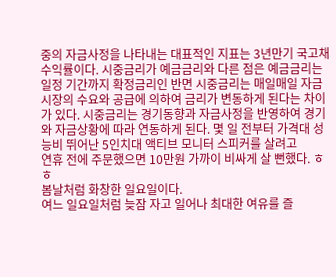중의 자금사정을 나타내는 대표적인 지표는 3년만기 국고채 수익률이다. 시중금리가 예금금리와 다른 점은 예금금리는 일정 기간까지 확정금리인 반면 시중금리는 매일매일 자금 시장의 수요와 공급에 의하여 금리가 변동하게 된다는 차이가 있다. 시중금리는 경기동향과 자금사정을 반영하여 경기와 자금상황에 따라 연동하게 된다. 몇 일 전부터 가격대 성능비 뛰어난 5인치대 액티브 모니터 스피커를 살려고
연휴 전에 주문했으면 10만원 가까이 비싸게 살 뻔했다. ㅎㅎ
봄날처럼 화창한 일요일이다.
여느 일요일처럼 늦잠 자고 일어나 최대한 여유를 즐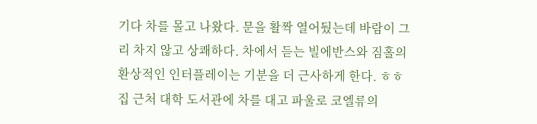기다 차를 몰고 나왔다. 문을 활짝 열어뒀는데 바람이 그리 차지 않고 상쾌하다. 차에서 듣는 빌에반스와 짐홀의 환상적인 인터플레이는 기분을 더 근사하게 한다. ㅎㅎ 집 근처 대학 도서관에 차를 대고 파울로 코엘류의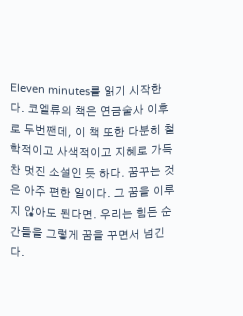Eleven minutes를 읽기 시작한다. 코엘류의 책은 연금술사 이후로 두번짼데, 이 책 또한 다분히 철학적이고 사색적이고 지혜로 가득찬 멋진 소설인 듯 하다. 꿈꾸는 것은 아주 편한 일이다. 그 꿈을 이루지 않아도 된다면. 우리는 힘든 순간들을 그렇게 꿈을 꾸면서 넘긴다.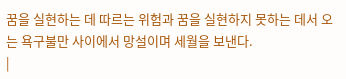꿈을 실현하는 데 따르는 위험과 꿈을 실현하지 못하는 데서 오는 욕구불만 사이에서 망설이며 세월을 보낸다.
|